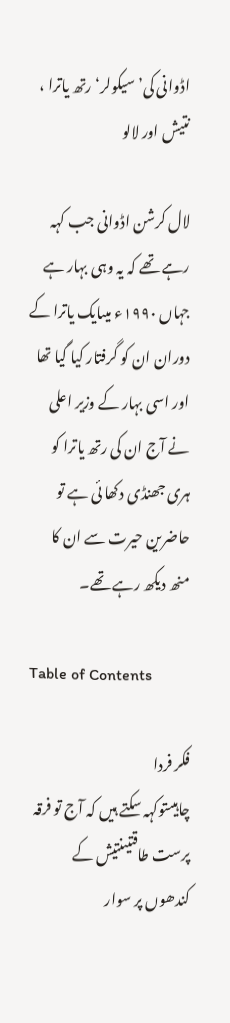اڈوانی کی’ سیکولر‘ رتھ یاترا ، نتیش اور لالو

لال کرشن اڈوانی جب کہہ رہے تھے کہ یہ وہی بہار ہے جہاں ۱۹۹۰ء میںایک یاترا کے دوران ان کو گرفتار کیا گیا تھا اور اسی بہار کے وزیر اعلی نے آج ان کی رتھ یاترا کو ہری جھنڈی دکھا ئی ہے تو حاضرین حیرت سے ان کا منھ دیکھ رہے تھے۔

Table of Contents

فکر فردا
چاہیںتوکہہ سکتے ہیں کہ آج تو فرقہ پرست طاقتیںنتیش کے کندھوں پر سوار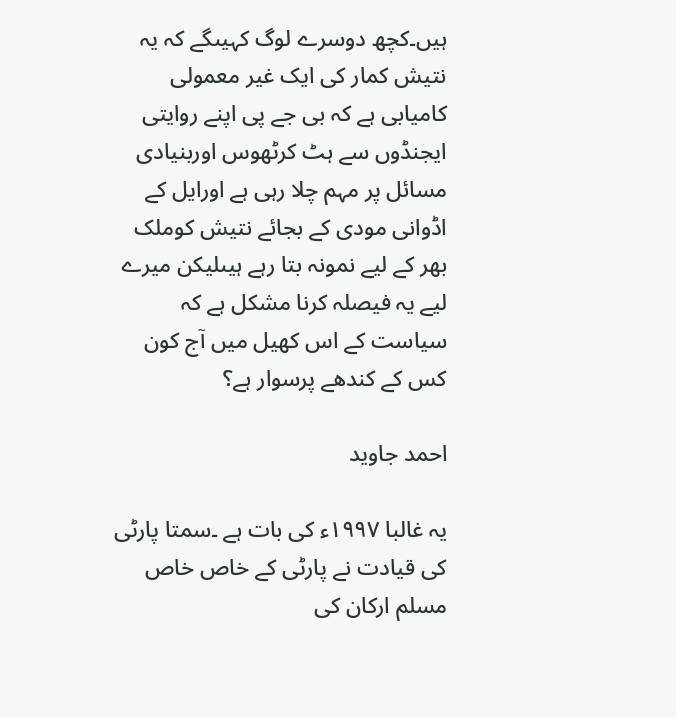ہیں۔کچھ دوسرے لوگ کہیںگے کہ یہ نتیش کمار کی ایک غیر معمولی کامیابی ہے کہ بی جے پی اپنے روایتی ایجنڈوں سے ہٹ کرٹھوس اوربنیادی مسائل پر مہم چلا رہی ہے اورایل کے اڈوانی مودی کے بجائے نتیش کوملک بھر کے لیے نمونہ بتا رہے ہیںلیکن میرے لیے یہ فیصلہ کرنا مشکل ہے کہ سیاست کے اس کھیل میں آج کون کس کے کندھے پرسوار ہے؟

احمد جاوید

یہ غالبا ۱۹۹۷ء کی بات ہے ۔سمتا پارٹی کی قیادت نے پارٹی کے خاص خاص مسلم ارکان کی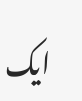ایک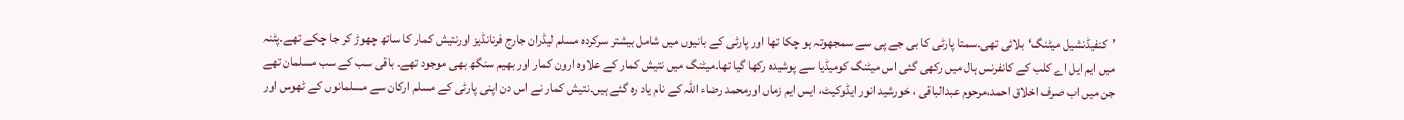’کنفیڈنشیل میٹنگ‘بلائی تھی۔سمتا پارٹی کا بی جے پی سے سمجھوتہ ہو چکا تھا اور پارٹی کے بانیوں میں شامل بیشتر سرکردہ مسلم لیڈران جارج فرنانڈیز اورنتیش کمار کا ساتھ چھوڑ کر جا چکے تھے۔پٹنہ میں ایم ایل اے کلب کے کانفرنس ہال میں رکھی گئی اس میٹنگ کومیڈیا سے پوشیدہ رکھا گیا تھا۔میٹنگ میں نتیش کمار کے علاوہ ارون کمار اور بھیم سنگھ بھی موجود تھے۔ باقی سب کے سب مسلمان تھے جن میں اب صرف اخلاق احمد،مرحوم عبدالباقی ، خورشید انور ایڈوکیٹ، ایس ایم زماں اورمحمد رضاء اللہ کے نام یاد رہ گئے ہیں۔نتیش کمار نے اس دن اپنی پارٹی کے مسلم ارکان سے مسلمانوں کے ٹھوس اور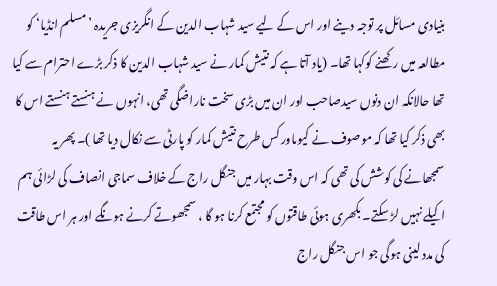بنیادی مسائل پر توجہ دینے اور اس کے لیے سید شہاب الدین کے انگریزی جریدہ ’مسلم انڈیا‘ کو مطالعہ میں رکھنے کوکہا تھا۔ (یاد آتا ہے کہ نتیش کمار نے سید شہاب الدین کا ذکر بڑے احترام سے کیا تھا حالانکہ ان دنوں سیدصاحب اور ان میں بڑی سخت ناراضگی تھی، انہوں نے ہنستے ہنستے اس کا بھی ذکر کیا تھا کہ موصوف نے کیوںاور کس طرح نتیش کمار کو پارٹی سے نکال دیا تھا )۔ پھر یہ سمجھانے کی کوشش کی تھی کہ اس وقت بہار میں جنگل راج کے خلاف سماجی انصاف کی لڑائی ہم اکیلے نہیں لڑ سکتے۔ بکھری ہوئی طاقتوں کو مجتمع کرنا ہو گا ، سمجھوتے کرنے ہونگے اور ہر اس طاقت کی مدد لینی ہوگی جو اس جنگل راج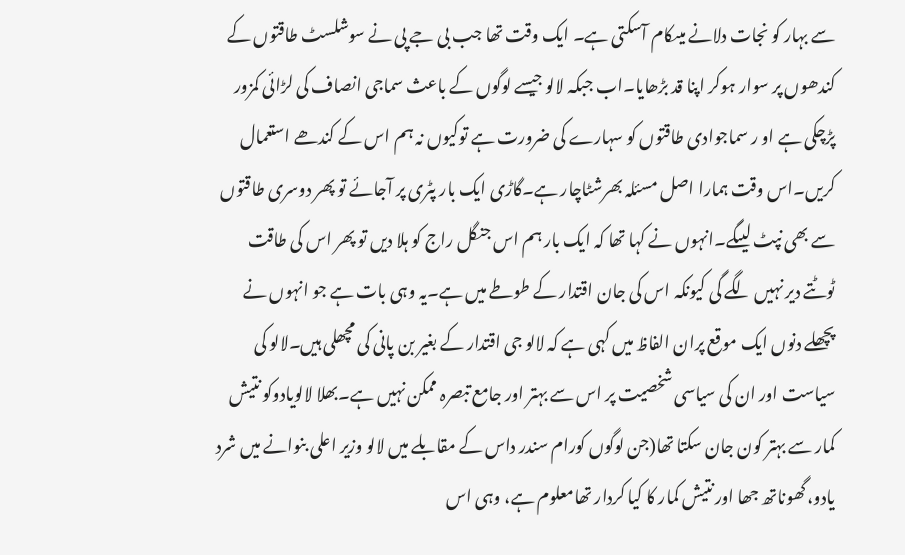سے بہار کو نجات دلانے میںکام آسکتی ہے۔ ایک وقت تھا جب بی جے پی نے سوشلسٹ طاقتوں کے کندھوں پر سوار ہوکر اپنا قد بڑھایا۔اب جبکہ لالو جیسے لوگوں کے باعث سماجی انصاف کی لڑائی کمزور پڑچکی ہے او ر سماجوادی طاقتوں کو سہارے کی ضرورت ہے توکیوں نہ ہم اس کے کندھے استعمال کریں۔اس وقت ہمارا اصل مسئلہ بھرشٹاچار ہے۔گاڑی ایک بار پٹری پر آجائے تو پھر دوسری طاقتوں سے بھی نپٹ لیںگے۔انہوں نے کہا تھا کہ ایک بار ہم اس جنگل راج کو ہلا دیں تو پھر اس کی طاقت ٹوٹتے دیر نہیں لگے گی کیونکہ اس کی جان اقتدار کے طوطے میں ہے۔یہ وہی بات ہے جو انہوں نے پچھلے دنوں ایک موقع پران الفاظ میں کہی ہے کہ لالو جی اقتدار کے بغیر بن پانی کی مچھلی ہیں۔لالو کی سیاست اور ان کی سیاسی شخصیت پر اس سے بہتر اور جامع تبصرہ ممکن نہیں ہے۔بھلا لالویادوکو نتیش کمار سے بہتر کون جان سکتا تھا(جن لوگوں کورام سندر داس کے مقابلے میں لالو وزیر اعلی بنوانے میں شرد یادو،گھوناتھ جھا اور نتیش کمار کا کیا کردار تھامعلوم ہے، وہی اس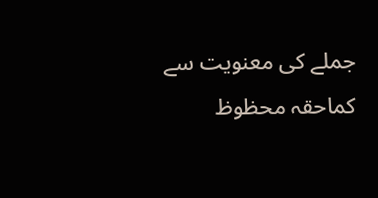جملے کی معنویت سے کماحقہ محظوظ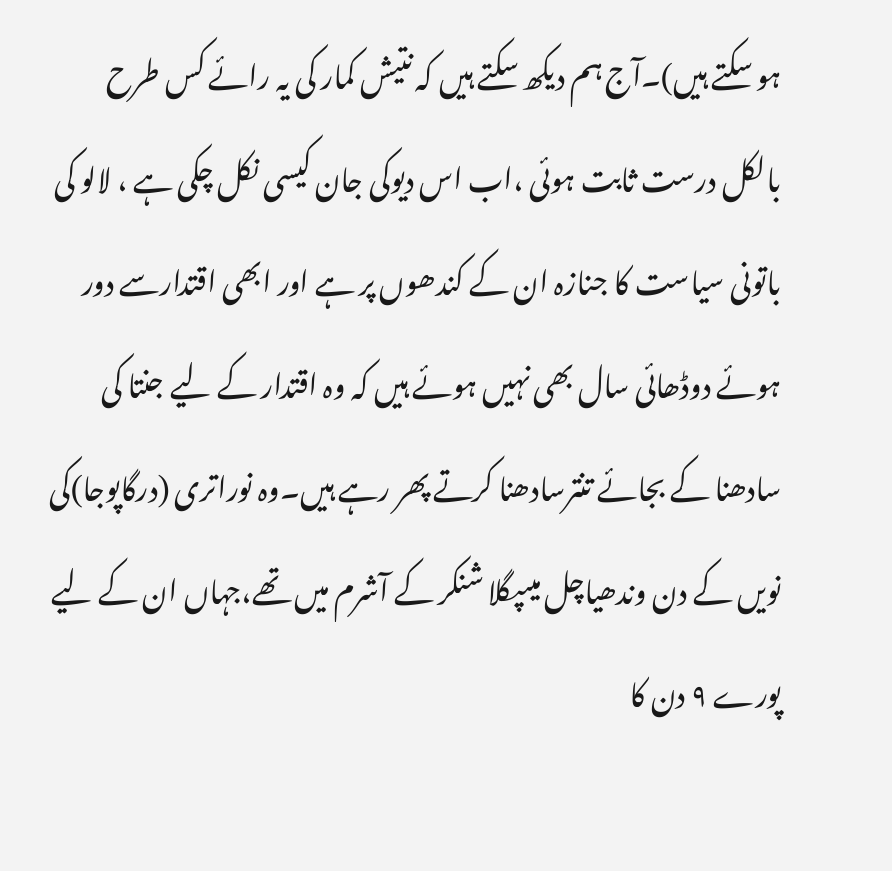ہو سکتے ہیں)۔آج ہم دیکھ سکتے ہیں کہ نتیش کمار کی یہ رائے کس طرح بالکل درست ثابت ہوئی ،اب اس دیوکی جان کیسی نکل چکی ہے ، لالو کی باتونی سیاست کا جنازہ ان کے کندھوں پر ہے اور ابھی اقتدارسے دور ہوئے دوڈھائی سال بھی نہیں ہوئے ہیں کہ وہ اقتدار کے لیے جنتا کی سادھنا کے بجائے تنترسادھنا کرتے پھر رہے ہیں۔وہ نوراتری (درگاپوجا)کی نویں کے دن وندھیاچل میںپگلا شنکر کے آشرم میں تھے،جہاں ان کے لیے پورے ۹ دن کا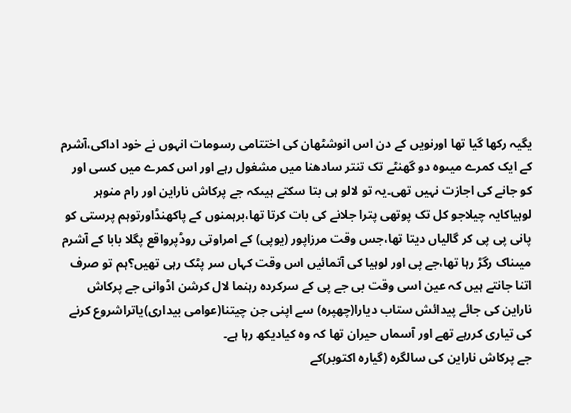یگیہ رکھا گیا تھا اورنویں کے دن اس انوشٹھان کی اختتامی رسومات انہوں نے خود اداکی،آشرم کے ایک کمرے میںوہ دو گھنٹے تک تنتر سادھنا میں مشغول رہے اور اس کمرے میں کسی اور کو جانے کی اجازت نہیں تھی۔یہ تو لالو ہی بتا سکتے ہیںکہ جے پرکاش ناراین اور رام منوہر لوہیاکایہ چیلاجو کل تک پوتھی پترا جلانے کی بات کرتا تھا،برہمنوں کے پاکھنڈاورتوہم پرستی کو پانی پی پی کر گالیاں دیتا تھا،جس وقت مرزاپور (یوپی) کے امراوتی روڈپرواقع پگلا بابا کے آشرم میںناک رگڑ رہا تھا،جے پی اور لوہیا کی آتمائیں اس وقت کہاں سر پٹک رہی تھیں؟ہم تو صرف اتنا جانتے ہیں کہ عین اسی وقت بی جے پی کے سرکردہ رہنما لال کرشن اڈوانی جے پرکاش ناراین کی جائے پیدائش ستاب دیارا(چھپرہ) سے اپنی جن چیتنا(عوامی بیداری)یاتراشروع کرنے کی تیاری کررہے تھے اور آسماں حیران تھا کہ وہ کیادیکھ رہا ہے۔
جے پرکاش ناراین کی سالگرہ (گیارہ اکتوبر)کے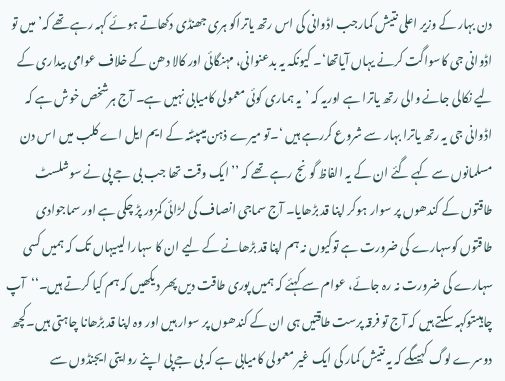دن بہار کے وزیر اعلی نتیش کمارجب اڈوانی کی اس رتھ یاتراکو ہری جھنڈی دکھاتے ہوئے کہہ رہے تھے کہ’ میں تو اڈوانی جی کاسواگت کرنے یہاں آیاتھا‘۔ کیونکہ یہ بدعنوانی، مہنگائی اور کالا دھن کے خلاف عوامی بیداری کے لیے نکالی جانے والی رتھ یاترا ہے اوریہ کہ ’یہ ہماری کوئی معمولی کامیابی نہیں ہے۔ آج ہرشخص خوش ہے کہ اڈوانی جی یہ رتھ یاترا بہار سے شروع کررہے ہیں ‘۔تو میرے ذہن میںپٹنہ کے ایم ایل اے کلب میں اس دن مسلمانوں سے کہے گئے ان کے یہ الفاظ گونج رہے تھے کہ ’’ایک وقت تھا جب بی جے پی نے سوشلسٹ طاقتوں کے کندھوں پر سوار ہوکر اپنا قد بڑھایا۔ آج سماجی انصاف کی لڑائی کمزور پڑ چکی ہے اور سماجوادی طاقتوں کوسہارے کی ضرورت ہے توکیوں نہ ہم اپنا قد بڑھانے کے لیے ان کا سہارا لیںیہاں تک کہ ہمیں کسی سہارے کی ضرورت نہ رہ جائے، عوام سے کہئے کہ ہمیں پوری طاقت دیں پھر دیکھیں کہ ہم کیا کرتے ہیں۔‘‘آپ چاہیںتوکہہ سکتے ہیں کہ آج تو فرقہ پرست طاقتیں ہی ان کے کندھوں پر سوار ہیں اور وہ اپنا قد بڑھانا چاہتی ہیں۔کچھ دوسرے لوگ کہیںگے کہ یہ نتیش کمار کی ایک غیر معمولی کامیابی ہے کہ بی جے پی اپنے روایتی ایجنڈوں سے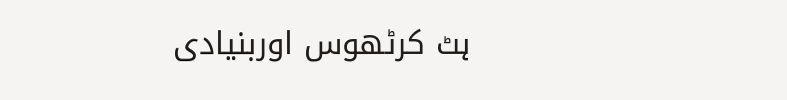ہٹ کرٹھوس اوربنیادی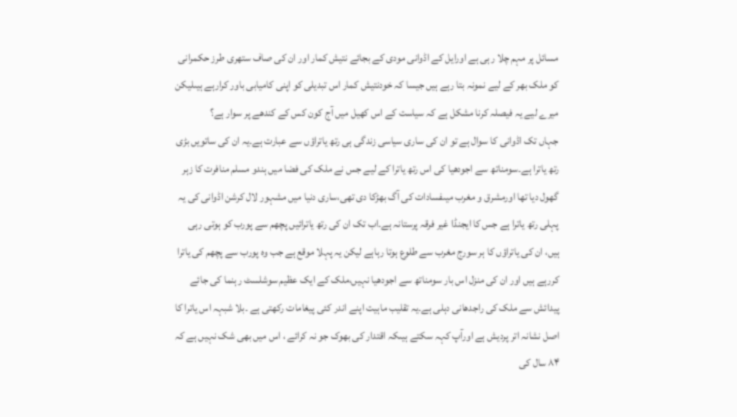مسائل پر مہم چلا رہی ہے اورایل کے اڈوانی مودی کے بجائے نتیش کمار اور ان کی صاف ستھری طرز حکمرانی کو ملک بھر کے لیے نمونہ بتا رہے ہیں جیسا کہ خودنتیش کمار اس تبدیلی کو اپنی کامیابی باور کرارہے ہیںلیکن میرے لیے یہ فیصلہ کرنا مشکل ہے کہ سیاست کے اس کھیل میں آج کون کس کے کندھے پر سوار ہے؟
جہاں تک اڈوانی کا سوال ہے تو ان کی ساری سیاسی زندگی ہی رتھ یاتراؤں سے عبارت ہے۔یہ ان کی ساتویں بڑی رتھ یاترا ہے۔سومناتھ سے اجودھیا کی اس رتھ یاترا کے لیے جس نے ملک کی فضا میں ہندو مسلم منافرت کا زہر گھول دیا تھا اورمشرق و مغرب میںفسادات کی آگ بھڑکا دی تھی،ساری دنیا میں مشہور لال کرشن اڈوانی کی یہ پہلی رتھ یاترا ہے جس کا ایجنڈا غیر فرقہ پرستانہ ہے۔اب تک ان کی رتھ یاترائیں پچھم سے پورب کو ہوتی رہی ہیں، ان کی یاتراؤں کا ہر سورج مغرب سے طلوع ہوتا رہاہے لیکن یہ پہلا موقع ہے جب وہ پورب سے پچھم کی یاترا کررہے ہیں اور ان کی منزل اس بار سومناتھ سے اجودھیا نہیں،ملک کے ایک عظیم سوشلسٹ رہنما کی جائے پیدائش سے ملک کی راجدھانی دہلی ہے۔یہ تقلیب ماہیت اپنے اندر کئی پیغامات رکھتی ہے ۔بلا شبہہ اس یاترا کا اصل نشانہ اتر پردیش ہے اورآپ کہہ سکتے ہیںکہ اقتدار کی بھوک جو نہ کرائے ، اس میں بھی شک نہیں ہے کہ ۸۴ سال کی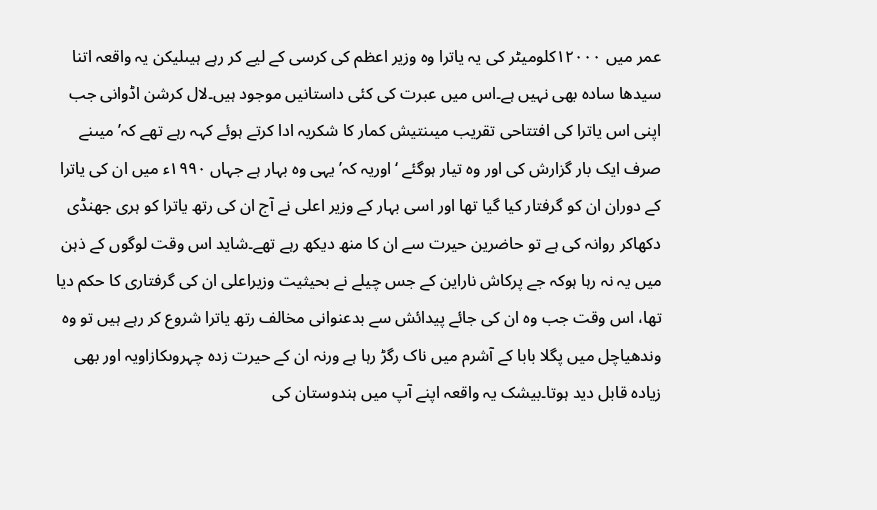عمر میں ۱۲۰۰۰کلومیٹر کی یہ یاترا وہ وزیر اعظم کی کرسی کے لیے کر رہے ہیںلیکن یہ واقعہ اتنا سیدھا سادہ بھی نہیں ہے۔اس میں عبرت کی کئی داستانیں موجود ہیں۔لال کرشن اڈوانی جب اپنی اس یاترا کی افتتاحی تقریب میںنتیش کمار کا شکریہ ادا کرتے ہوئے کہہ رہے تھے کہ’ میںنے صرف ایک بار گزارش کی اور وہ تیار ہوگئے ‘ اوریہ کہ’یہی وہ بہار ہے جہاں ۱۹۹۰ء میں ان کی یاترا کے دوران ان کو گرفتار کیا گیا تھا اور اسی بہار کے وزیر اعلی نے آج ان کی رتھ یاترا کو ہری جھنڈی دکھاکر روانہ کی ہے تو حاضرین حیرت سے ان کا منھ دیکھ رہے تھے۔شاید اس وقت لوگوں کے ذہن میں یہ نہ رہا ہوکہ جے پرکاش ناراین کے جس چیلے نے بحیثیت وزیراعلی ان کی گرفتاری کا حکم دیا تھا، اس وقت جب وہ ان کی جائے پیدائش سے بدعنوانی مخالف رتھ یاترا شروع کر رہے ہیں تو وہ وندھیاچل میں پگلا بابا کے آشرم میں ناک رگڑ رہا ہے ورنہ ان کے حیرت زدہ چہروںکازاویہ اور بھی زیادہ قابل دید ہوتا۔بیشک یہ واقعہ اپنے آپ میں ہندوستان کی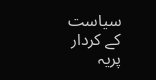سیاست کے کردار پریہ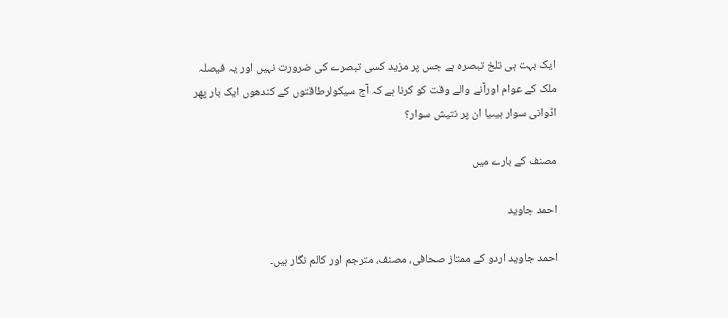ایک بہت ہی تلخ تبصرہ ہے جس پر مزید کسی تبصرے کی ضرورت نہیں اور یہ فیصلہ ملک کے عوام اورآنے والے وقت کو کرنا ہے کہ آج سیکولرطاقتوں کے کندھوں ایک بار پھر اڈوانی سوار ہیںیا ان پر نتیش سوار؟

مصنف کے بارے میں

احمد جاوید

احمد جاوید اردو کے ممتاز صحافی، مصنف، مترجم اور کالم نگار ہیں۔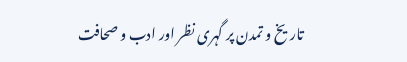تاریخ و تمدن پر گہری نظر اور ادب و صحافت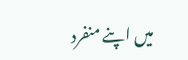میں اپنے منفرد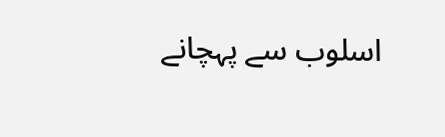اسلوب سے پہچانے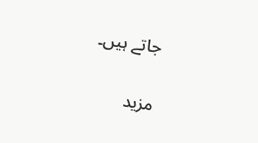جاتے ہیں۔

مزید